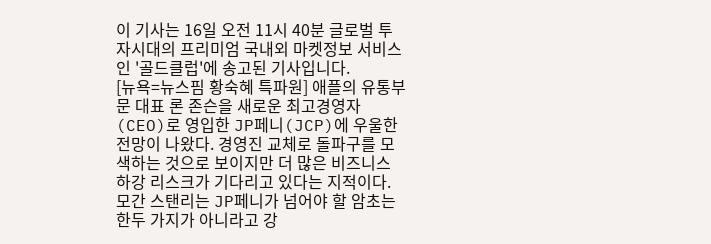이 기사는 16일 오전 11시 40분 글로벌 투자시대의 프리미엄 국내외 마켓정보 서비스인 '골드클럽'에 송고된 기사입니다.
[뉴욕=뉴스핌 황숙혜 특파원] 애플의 유통부문 대표 론 존슨을 새로운 최고경영자(CEO)로 영입한 JP페니(JCP)에 우울한 전망이 나왔다. 경영진 교체로 돌파구를 모색하는 것으로 보이지만 더 많은 비즈니스 하강 리스크가 기다리고 있다는 지적이다.
모간 스탠리는 JP페니가 넘어야 할 암초는 한두 가지가 아니라고 강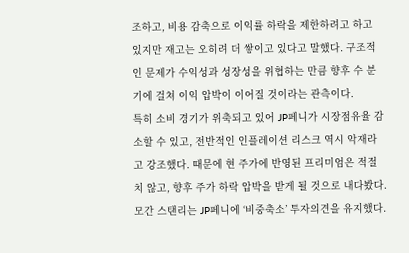조하고, 비용 감축으로 이익률 하락을 제한하려고 하고 있지만 재고는 오히려 더 쌓이고 있다고 말했다. 구조적인 문제가 수익성과 성장성을 위협하는 만큼 향후 수 분기에 걸쳐 이익 압박이 이어질 것이라는 관측이다.
특히 소비 경기가 위축되고 있어 JP페니가 시장점유율 감소할 수 있고, 전반적인 인플레이션 리스크 역시 악재라고 강조했다. 때문에 현 주가에 반영된 프리미엄은 적절치 않고, 향후 주가 하락 압박을 받게 될 것으로 내다봤다.
모간 스탠리는 JP페니에 ‘비중축소’ 투자의견을 유지했다.